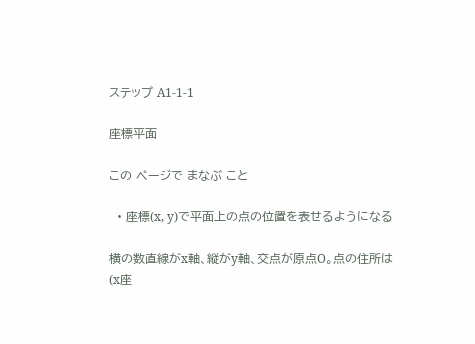ステップ A1-1-1

座標平面

この ページで まなぶ こと

  • 座標(x, y)で平面上の点の位置を表せるようになる

横の数直線がx軸、縦がy軸、交点が原点O。点の住所は(x座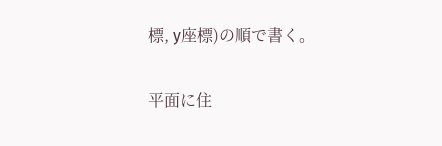標, y座標)の順で書く。

平面に住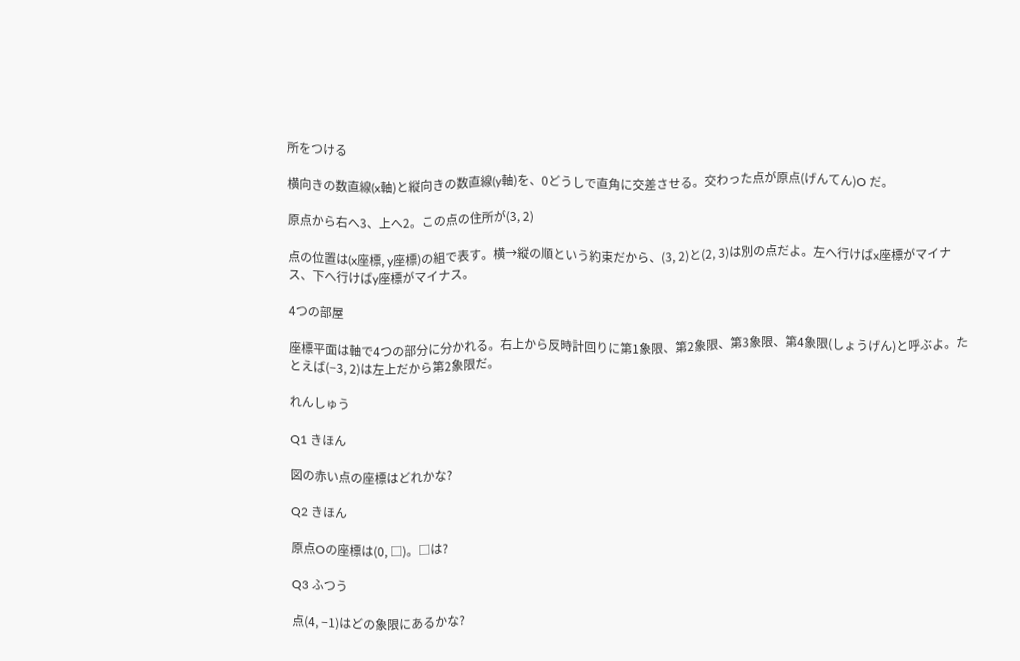所をつける

横向きの数直線(x軸)と縦向きの数直線(y軸)を、0どうしで直角に交差させる。交わった点が原点(げんてん)O だ。

原点から右へ3、上へ2。この点の住所が(3, 2)

点の位置は(x座標, y座標)の組で表す。横→縦の順という約束だから、(3, 2)と(2, 3)は別の点だよ。左へ行けばx座標がマイナス、下へ行けばy座標がマイナス。

4つの部屋

座標平面は軸で4つの部分に分かれる。右上から反時計回りに第1象限、第2象限、第3象限、第4象限(しょうげん)と呼ぶよ。たとえば(−3, 2)は左上だから第2象限だ。

れんしゅう

Q1 きほん

図の赤い点の座標はどれかな?

Q2 きほん

原点Oの座標は(0, □)。□は?

Q3 ふつう

点(4, −1)はどの象限にあるかな?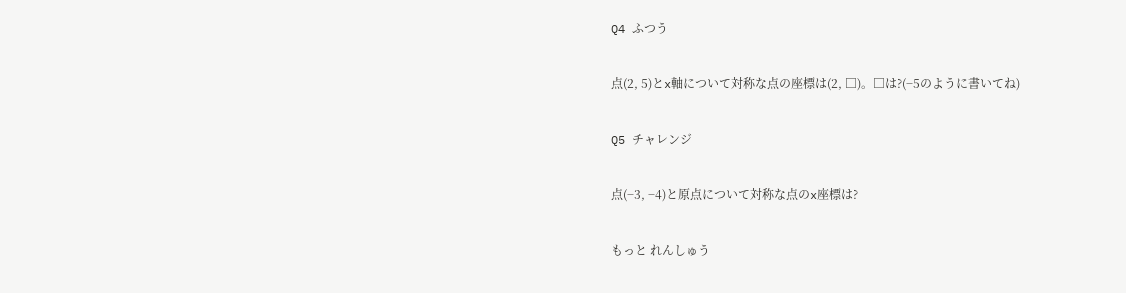Q4 ふつう

点(2, 5)とx軸について対称な点の座標は(2, □)。□は?(−5のように書いてね)

Q5 チャレンジ

点(−3, −4)と原点について対称な点のx座標は?

もっと れんしゅう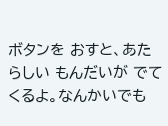ボタンを おすと、あたらしい もんだいが でて くるよ。なんかいでも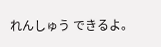れんしゅう できるよ。